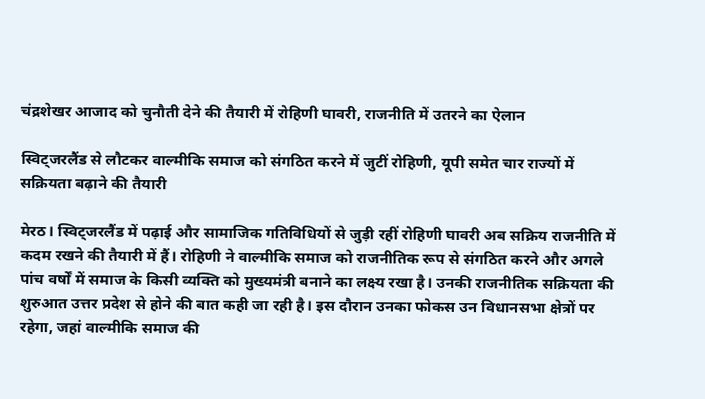चंद्रशेखर आजाद को चुनौती देने की तैयारी में रोहिणी घावरी, राजनीति में उतरने का ऐलान

स्विट्जरलैंड से लौटकर वाल्मीकि समाज को संगठित करने में जुटीं रोहिणी, यूपी समेत चार राज्यों में सक्रियता बढ़ाने की तैयारी

मेरठ। स्विट्जरलैंड में पढ़ाई और सामाजिक गतिविधियों से जुड़ी रहीं रोहिणी घावरी अब सक्रिय राजनीति में कदम रखने की तैयारी में हैं। रोहिणी ने वाल्मीकि समाज को राजनीतिक रूप से संगठित करने और अगले पांच वर्षों में समाज के किसी व्यक्ति को मुख्यमंत्री बनाने का लक्ष्य रखा है। उनकी राजनीतिक सक्रियता की शुरुआत उत्तर प्रदेश से होने की बात कही जा रही है। इस दौरान उनका फोकस उन विधानसभा क्षेत्रों पर रहेगा, जहां वाल्मीकि समाज की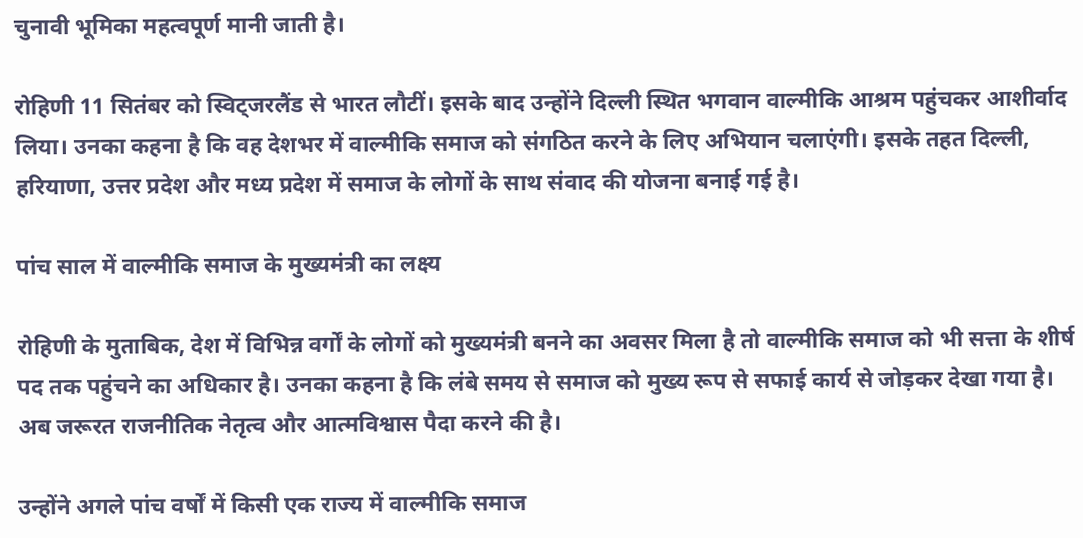चुनावी भूमिका महत्वपूर्ण मानी जाती है।

रोहिणी 11 सितंबर को स्विट्जरलैंड से भारत लौटीं। इसके बाद उन्होंने दिल्ली स्थित भगवान वाल्मीकि आश्रम पहुंचकर आशीर्वाद लिया। उनका कहना है कि वह देशभर में वाल्मीकि समाज को संगठित करने के लिए अभियान चलाएंगी। इसके तहत दिल्ली, हरियाणा, उत्तर प्रदेश और मध्य प्रदेश में समाज के लोगों के साथ संवाद की योजना बनाई गई है।

पांच साल में वाल्मीकि समाज के मुख्यमंत्री का लक्ष्य

रोहिणी के मुताबिक, देश में विभिन्न वर्गों के लोगों को मुख्यमंत्री बनने का अवसर मिला है तो वाल्मीकि समाज को भी सत्ता के शीर्ष पद तक पहुंचने का अधिकार है। उनका कहना है कि लंबे समय से समाज को मुख्य रूप से सफाई कार्य से जोड़कर देखा गया है। अब जरूरत राजनीतिक नेतृत्व और आत्मविश्वास पैदा करने की है।

उन्होंने अगले पांच वर्षों में किसी एक राज्य में वाल्मीकि समाज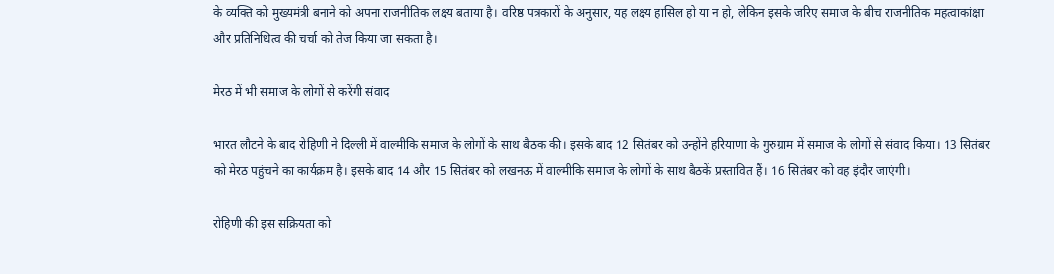के व्यक्ति को मुख्यमंत्री बनाने को अपना राजनीतिक लक्ष्य बताया है। वरिष्ठ पत्रकारों के अनुसार, यह लक्ष्य हासिल हो या न हो, लेकिन इसके जरिए समाज के बीच राजनीतिक महत्वाकांक्षा और प्रतिनिधित्व की चर्चा को तेज किया जा सकता है।

मेरठ में भी समाज के लोगों से करेंगी संवाद

भारत लौटने के बाद रोहिणी ने दिल्ली में वाल्मीकि समाज के लोगों के साथ बैठक की। इसके बाद 12 सितंबर को उन्होंने हरियाणा के गुरुग्राम में समाज के लोगों से संवाद किया। 13 सितंबर को मेरठ पहुंचने का कार्यक्रम है। इसके बाद 14 और 15 सितंबर को लखनऊ में वाल्मीकि समाज के लोगों के साथ बैठकें प्रस्तावित हैं। 16 सितंबर को वह इंदौर जाएंगी।

रोहिणी की इस सक्रियता को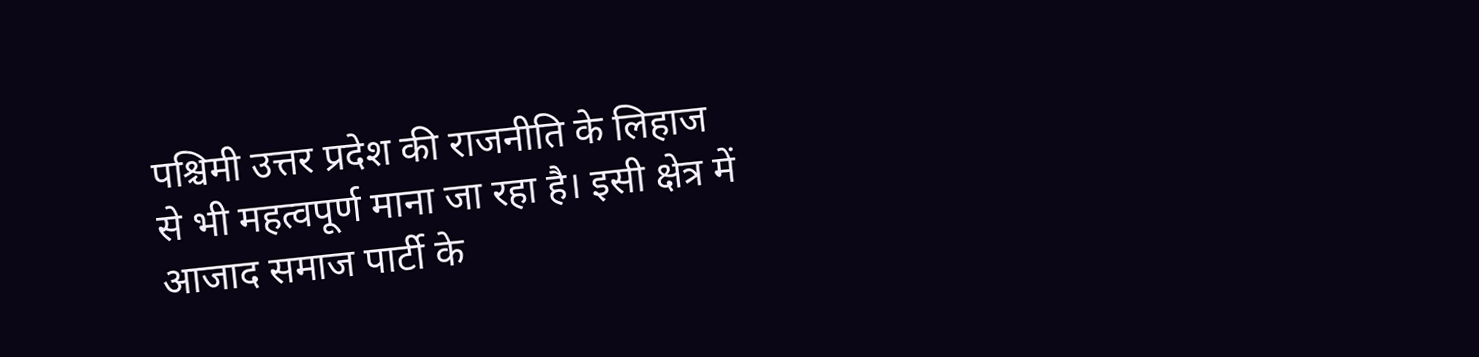पश्चिमी उत्तर प्रदेश की राजनीति के लिहाज से भी महत्वपूर्ण माना जा रहा है। इसी क्षेत्र में आजाद समाज पार्टी के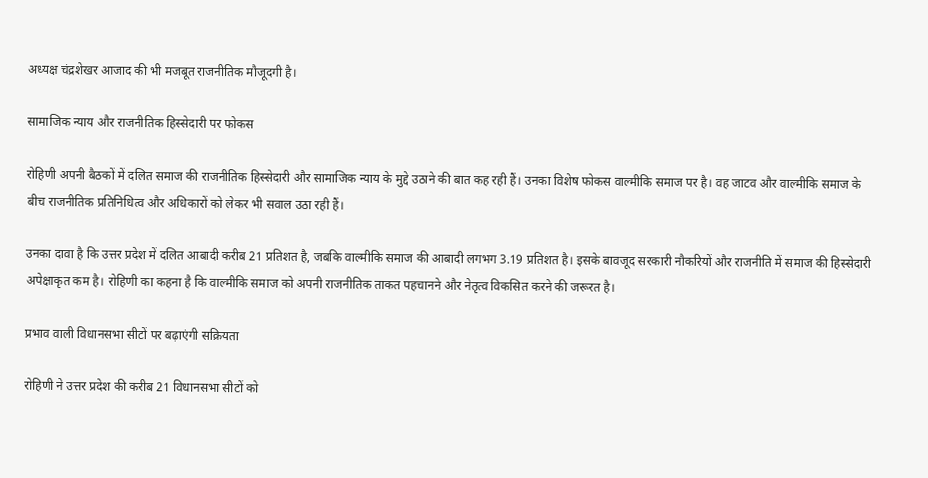अध्यक्ष चंद्रशेखर आजाद की भी मजबूत राजनीतिक मौजूदगी है।

सामाजिक न्याय और राजनीतिक हिस्सेदारी पर फोकस

रोहिणी अपनी बैठकों में दलित समाज की राजनीतिक हिस्सेदारी और सामाजिक न्याय के मुद्दे उठाने की बात कह रही हैं। उनका विशेष फोकस वाल्मीकि समाज पर है। वह जाटव और वाल्मीकि समाज के बीच राजनीतिक प्रतिनिधित्व और अधिकारों को लेकर भी सवाल उठा रही हैं।

उनका दावा है कि उत्तर प्रदेश में दलित आबादी करीब 21 प्रतिशत है, जबकि वाल्मीकि समाज की आबादी लगभग 3.19 प्रतिशत है। इसके बावजूद सरकारी नौकरियों और राजनीति में समाज की हिस्सेदारी अपेक्षाकृत कम है। रोहिणी का कहना है कि वाल्मीकि समाज को अपनी राजनीतिक ताकत पहचानने और नेतृत्व विकसित करने की जरूरत है।

प्रभाव वाली विधानसभा सीटों पर बढ़ाएंगी सक्रियता

रोहिणी ने उत्तर प्रदेश की करीब 21 विधानसभा सीटों को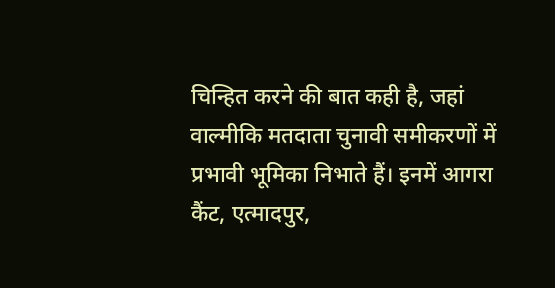चिन्हित करने की बात कही है, जहां वाल्मीकि मतदाता चुनावी समीकरणों में प्रभावी भूमिका निभाते हैं। इनमें आगरा कैंट, एत्मादपुर,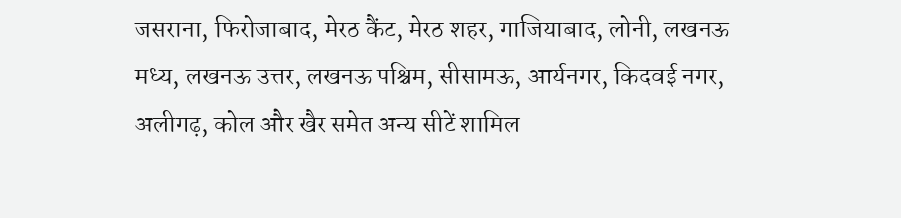जसराना, फिरोजाबाद, मेरठ कैंट, मेरठ शहर, गाजियाबाद, लोनी, लखनऊ मध्य, लखनऊ उत्तर, लखनऊ पश्चिम, सीसामऊ, आर्यनगर, किदवई नगर, अलीगढ़, कोल और खैर समेत अन्य सीटें शामिल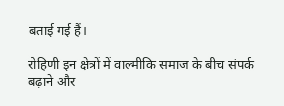बताई गई हैं।

रोहिणी इन क्षेत्रों में वाल्मीकि समाज के बीच संपर्क बढ़ाने और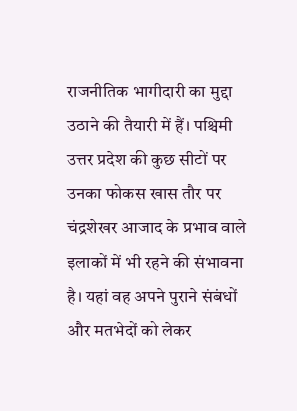राजनीतिक भागीदारी का मुद्दा उठाने की तैयारी में हैं। पश्चिमी उत्तर प्रदेश की कुछ सीटों पर उनका फोकस खास तौर पर चंद्रशेखर आजाद के प्रभाव वाले इलाकों में भी रहने की संभावना है। यहां वह अपने पुराने संबंधों और मतभेदों को लेकर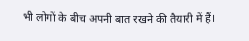भी लोगों के बीच अपनी बात रखने की तैयारी में हैं।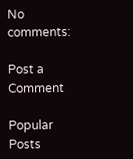No comments:

Post a Comment

Popular Posts